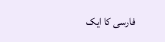فارسی کا ایک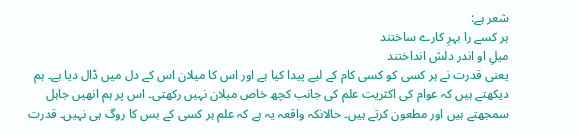شعر ہے:
ہر کسے را بہرِ کارے ساختند
میلِ او اندر دلش انداختند
یعنی قدرت نے ہر کسی کو کسی کام کے لیے پیدا کیا ہے اور اس کا میلان اس کے دل میں ڈال دیا ہے۔ ہم دیکھتے ہیں کہ عوام کی اکثریت علم کی جانب کچھ خاص میلان نہیں رکھتی۔ اس پر ہم انھیں جاہل سمجھتے ہیں اور مطعون کرتے ہیں۔ حالانکہ واقعہ یہ ہے کہ علم ہر کسی کے بس کا روگ ہی نہیں۔ قدرت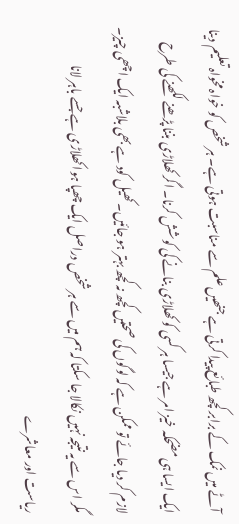آٹے میں نمک کے برابر کچھ طبائع پیدا کرتی ہے جنھیں علم سے مناسبت ہوتی ہے۔ ہر شخص کو خواہ مخواہ تعلیم دینا ایک ایسا ہی مضحکہ خیز امر ہے جیسا ہر کسی کو کھلاڑی بنانے کی کوشش کرنا۔ اگر کھلاڑی بننا پڑھنے لکھنے کی طرح لازم کر دیا جائے تو ممکن ہے کہ لوگوں کی صحتیں کچھ نہ کچھ بہتر ہو جائیں۔ کھیل کود ہے بھی بلاشبہ ایک اچھی چیز۔ مگر اس سے یہ نتیجہ نہیں نکالا جا سکتا کہ ہم میں سے ہر شخص دراصل ایک چھپا ہوا کھلاڑی ہے جسے باہر لانا ریاست اور معاشرے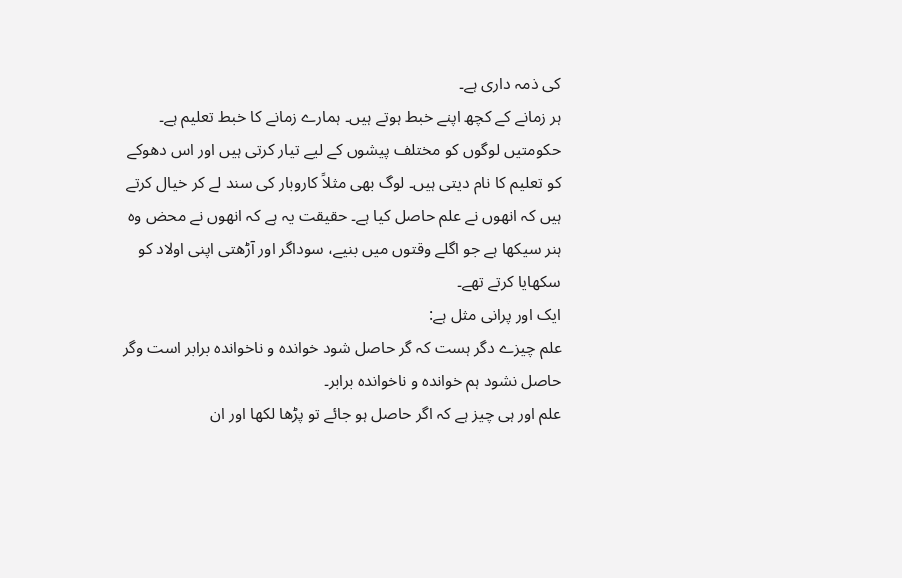کی ذمہ داری ہے۔
ہر زمانے کے کچھ اپنے خبط ہوتے ہیں۔ ہمارے زمانے کا خبط تعلیم ہے۔ حکومتیں لوگوں کو مختلف پیشوں کے لیے تیار کرتی ہیں اور اس دھوکے کو تعلیم کا نام دیتی ہیں۔ لوگ بھی مثلاً کاروبار کی سند لے کر خیال کرتے ہیں کہ انھوں نے علم حاصل کیا ہے۔ حقیقت یہ ہے کہ انھوں نے محض وہ ہنر سیکھا ہے جو اگلے وقتوں میں بنیے، سوداگر اور آڑھتی اپنی اولاد کو سکھایا کرتے تھے۔
ایک اور پرانی مثل ہے:
علم چیزے دگر ہست کہ گر حاصل شود خواندہ و ناخواندہ برابر است وگر حاصل نشود ہم خواندہ و ناخواندہ برابر۔
علم اور ہی چیز ہے کہ اگر حاصل ہو جائے تو پڑھا لکھا اور ان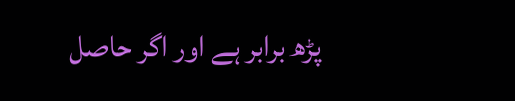پڑھ برابر ہے اور اگر حاصل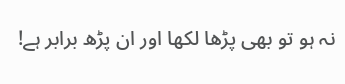نہ ہو تو بھی پڑھا لکھا اور ان پڑھ برابر ہے!